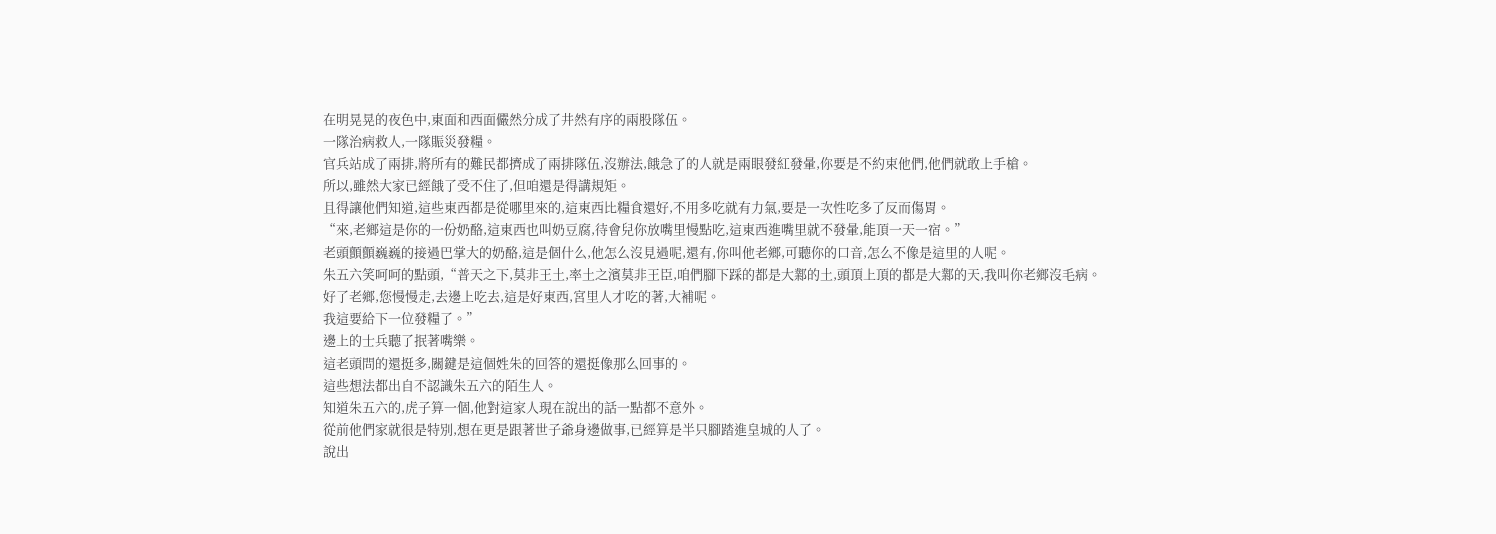在明晃晃的夜色中,東面和西面儼然分成了井然有序的兩股隊伍。
一隊治病救人,一隊賑災發糧。
官兵站成了兩排,將所有的難民都擠成了兩排隊伍,沒辦法,餓急了的人就是兩眼發紅發暈,你要是不約束他們,他們就敢上手槍。
所以,雖然大家已經餓了受不住了,但咱還是得講規矩。
且得讓他們知道,這些東西都是從哪里來的,這東西比糧食還好,不用多吃就有力氣,要是一次性吃多了反而傷胃。
“來,老鄉這是你的一份奶酪,這東西也叫奶豆腐,待會兒你放嘴里慢點吃,這東西進嘴里就不發暈,能頂一天一宿。”
老頭顫顫巍巍的接過巴掌大的奶酪,這是個什么,他怎么沒見過呢,還有,你叫他老鄉,可聽你的口音,怎么不像是這里的人呢。
朱五六笑呵呵的點頭,“普天之下,莫非王土,率土之濱莫非王臣,咱們腳下踩的都是大鄴的土,頭頂上頂的都是大鄴的天,我叫你老鄉沒毛病。
好了老鄉,您慢慢走,去邊上吃去,這是好東西,宮里人才吃的著,大補呢。
我這要給下一位發糧了。”
邊上的士兵聽了抿著嘴樂。
這老頭問的還挺多,關鍵是這個姓朱的回答的還挺像那么回事的。
這些想法都出自不認識朱五六的陌生人。
知道朱五六的,虎子算一個,他對這家人現在說出的話一點都不意外。
從前他們家就很是特別,想在更是跟著世子爺身邊做事,已經算是半只腳踏進皇城的人了。
說出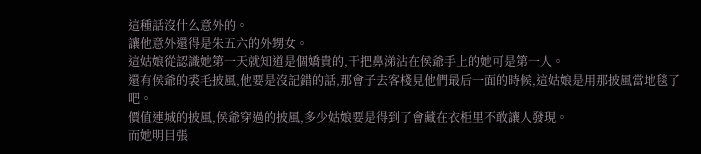這種話沒什么意外的。
讓他意外還得是朱五六的外甥女。
這姑娘從認識她第一天就知道是個嬌貴的,干把鼻涕沾在侯爺手上的她可是第一人。
還有侯爺的裘毛披風,他要是沒記錯的話,那會子去客棧見他們最后一面的時候,這姑娘是用那披風當地毯了吧。
價值連城的披風,侯爺穿過的披風,多少姑娘要是得到了會藏在衣柜里不敢讓人發現。
而她明目張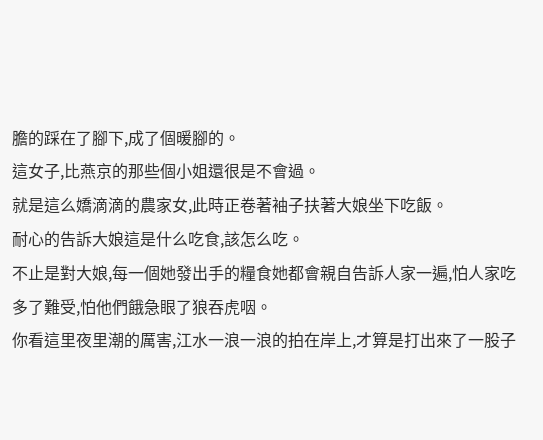膽的踩在了腳下,成了個暖腳的。
這女子,比燕京的那些個小姐還很是不會過。
就是這么嬌滴滴的農家女,此時正卷著袖子扶著大娘坐下吃飯。
耐心的告訴大娘這是什么吃食,該怎么吃。
不止是對大娘,每一個她發出手的糧食她都會親自告訴人家一遍,怕人家吃多了難受,怕他們餓急眼了狼吞虎咽。
你看這里夜里潮的厲害,江水一浪一浪的拍在岸上,才算是打出來了一股子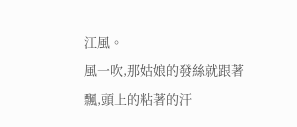江風。
風一吹,那姑娘的發絲就跟著飄,頭上的粘著的汗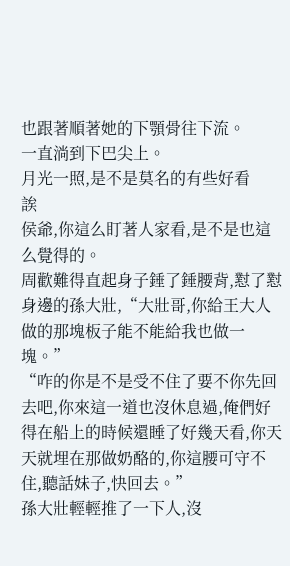也跟著順著她的下顎骨往下流。
一直淌到下巴尖上。
月光一照,是不是莫名的有些好看
誒
侯爺,你這么盯著人家看,是不是也這么覺得的。
周歡難得直起身子錘了錘腰背,懟了懟身邊的孫大壯,“大壯哥,你給王大人做的那塊板子能不能給我也做一塊。”
“咋的你是不是受不住了要不你先回去吧,你來這一道也沒休息過,俺們好得在船上的時候還睡了好幾天看,你天天就埋在那做奶酪的,你這腰可守不住,聽話妹子,快回去。”
孫大壯輕輕推了一下人,沒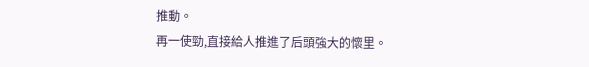推動。
再一使勁,直接給人推進了后頭強大的懷里。